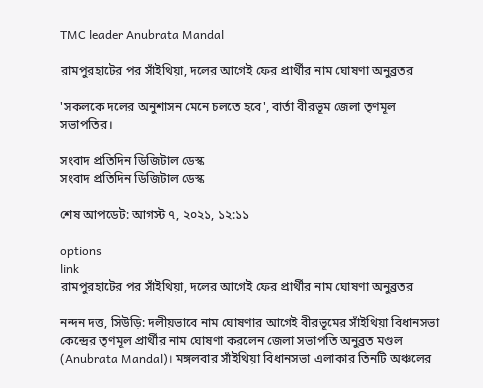TMC leader Anubrata Mandal

রামপুরহাটের পর সাঁইথিয়া, দলের আগেই ফের প্রার্থীর নাম ঘোষণা অনুব্রতর

'সকলকে দলের অনুশাসন মেনে চলতে হবে', বার্তা বীরভূম জেলা তৃণমূল সভাপতির।

সংবাদ প্রতিদিন ডিজিটাল ডেস্ক
সংবাদ প্রতিদিন ডিজিটাল ডেস্ক

শেষ আপডেট: আগস্ট ৭, ২০২১, ১২:১১

options
link
রামপুরহাটের পর সাঁইথিয়া, দলের আগেই ফের প্রার্থীর নাম ঘোষণা অনুব্রতর

নন্দন দত্ত, সিউড়ি: দলীয়ভাবে নাম ঘোষণার আগেই বীরভূমের সাঁইথিয়া বিধানসভা কেন্দ্রের তৃণমূল প্রার্থীর নাম ঘোষণা করলেন জেলা সভাপতি অনুব্রত মণ্ডল (Anubrata Mandal)। মঙ্গলবার সাঁইথিয়া বিধানসভা এলাকার তিনটি অঞ্চলের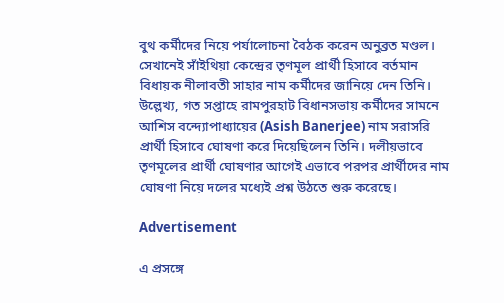বুথ কর্মীদের নিয়ে পর্যালোচনা বৈঠক করেন অনুব্রত মণ্ডল। সেখানেই সাঁইথিয়া কেন্দ্রের তৃণমূল প্রার্থী হিসাবে বর্তমান বিধায়ক নীলাবতী সাহার নাম কর্মীদের জানিয়ে দেন তিনি। উল্লেখ্য, গত সপ্তাহে রামপুরহাট বিধানসভায় কর্মীদের সামনে আশিস বন্দ্যোপাধ্যায়ের (Asish Banerjee) নাম সরাসরি প্রার্থী হিসাবে ঘোষণা করে দিয়েছিলেন তিনি। দলীয়ভাবে তৃণমূলের প্রার্থী ঘোষণার আগেই এভাবে পরপর প্রার্থীদের নাম ঘোষণা নিয়ে দলের মধ্যেই প্রশ্ন উঠতে শুরু করেছে।

Advertisement

এ প্রসঙ্গে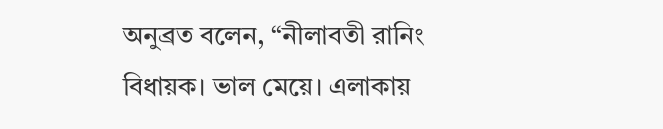অনুব্রত বলেন, “নীলাবতী রানিং বিধায়ক। ভাল মেয়ে। এলাকায়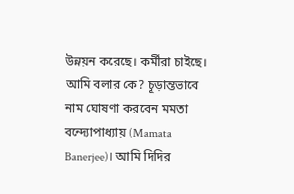উন্নয়ন করেছে। কর্মীরা চাইছে। আমি বলার কে? চূড়ান্তভাবে নাম ঘোষণা করবেন মমতা বন্দ্যোপাধ্যায় (Mamata Banerjee)। আমি দিদির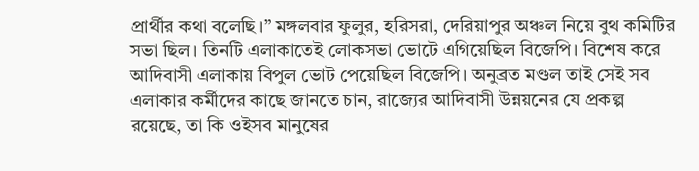প্রার্থীর কথা বলেছি।” মঙ্গলবার ফুলুর, হরিসরা, দেরিয়াপুর অঞ্চল নিয়ে বুথ কমিটির সভা ছিল। তিনটি এলাকাতেই লোকসভা ভোটে এগিয়েছিল বিজেপি। বিশেষ করে আদিবাসী এলাকায় বিপুল ভোট পেয়েছিল বিজেপি। অনুব্রত মণ্ডল তাই সেই সব এলাকার কর্মীদের কাছে জানতে চান, রাজ্যের আদিবাসী উন্নয়নের যে প্রকল্প রয়েছে, তা কি ওইসব মানুষের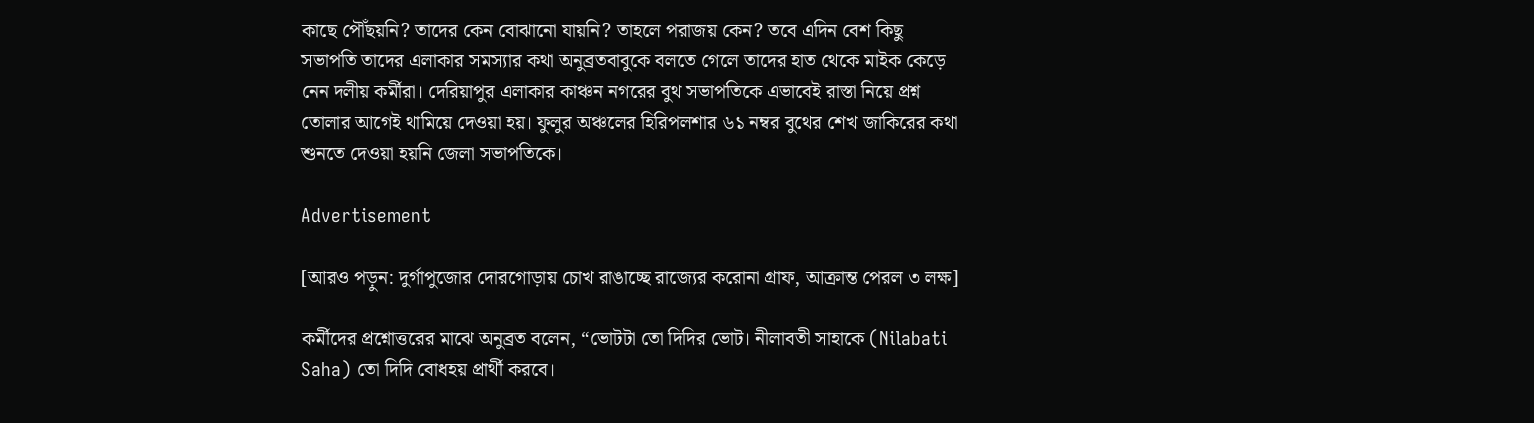কাছে পৌঁছয়নি? তাদের কেন বোঝানো যায়নি? তাহলে পরাজয় কেন? তবে এদিন বেশ কিছু সভাপতি তাদের এলাকার সমস্যার কথা অনুব্রতবাবুকে বলতে গেলে তাদের হাত থেকে মাইক কেড়ে নেন দলীয় কর্মীরা। দেরিয়াপুর এলাকার কাঞ্চন নগরের বুথ সভাপতিকে এভাবেই রাস্তা নিয়ে প্রশ্ন তোলার আগেই থামিয়ে দেওয়া হয়। ফুলুর অঞ্চলের হিরিপলশার ৬১ নম্বর বুথের শেখ জাকিরের কথা শুনতে দেওয়া হয়নি জেলা সভাপতিকে।

Advertisement

[আরও পড়ুন: দুর্গাপুজোর দোরগোড়ায় চোখ রাঙাচ্ছে রাজ্যের করোনা গ্রাফ, আক্রান্ত পেরল ৩ লক্ষ]

কর্মীদের প্রশ্নোত্তরের মাঝে অনুব্রত বলেন, “ভোটটা তো দিদির ভোট। নীলাবতী সাহাকে (Nilabati Saha) তো দিদি বোধহয় প্রার্থী করবে।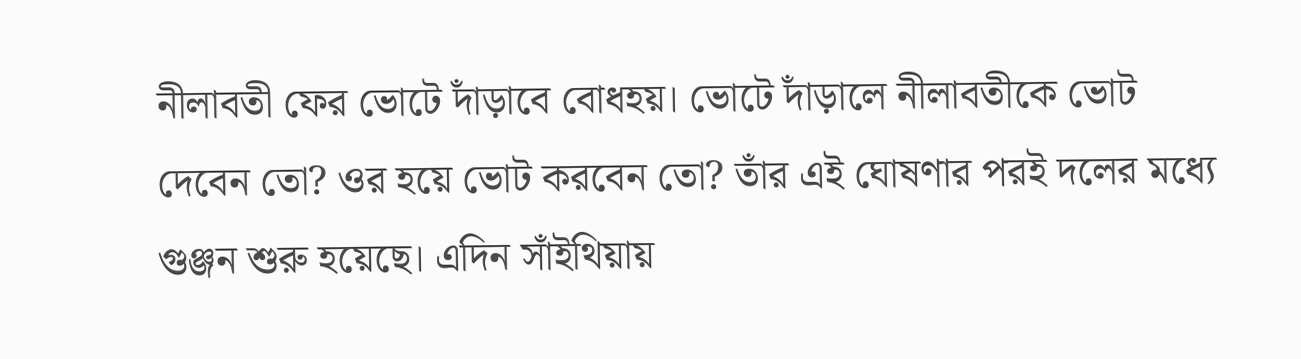নীলাবতী ফের ভোটে দাঁড়াবে বোধহয়। ভোটে দাঁড়ালে নীলাবতীকে ভোট দেবেন তো? ওর হয়ে ভোট করবেন তো? তাঁর এই ঘোষণার পরই দলের মধ্যে গুঞ্জন শুরু হয়েছে। এদিন সাঁইথিয়ায়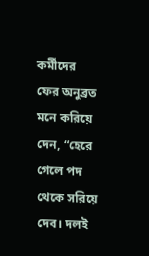কর্মীদের ফের অনুব্রত মনে করিয়ে দেন, “হেরে গেলে পদ থেকে সরিয়ে দেব। দলই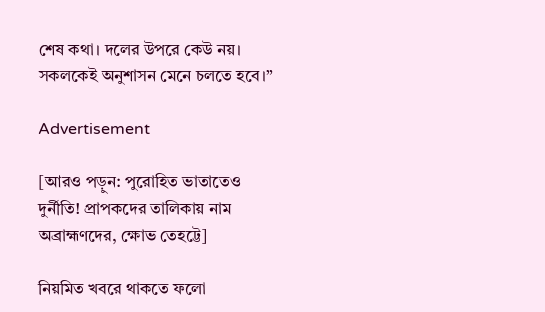শেষ কথা। দলের উপরে কেউ নয়। সকলকেই অনুশাসন মেনে চলতে হবে।”

Advertisement

[আরও পড়ুন: পুরোহিত ভাতাতেও দুর্নীতি! প্রাপকদের তালিকায় নাম অব্রাহ্মণদের, ক্ষোভ তেহট্টে]

নিয়মিত খবরে থাকতে ফলো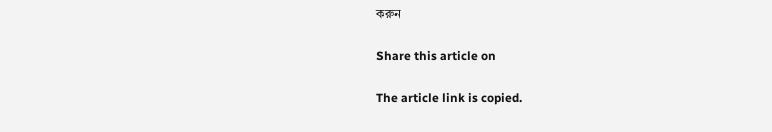করুন

Share this article on

The article link is copied.